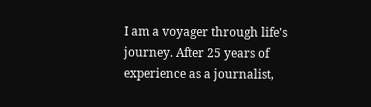I am a voyager through life's journey. After 25 years of experience as a journalist,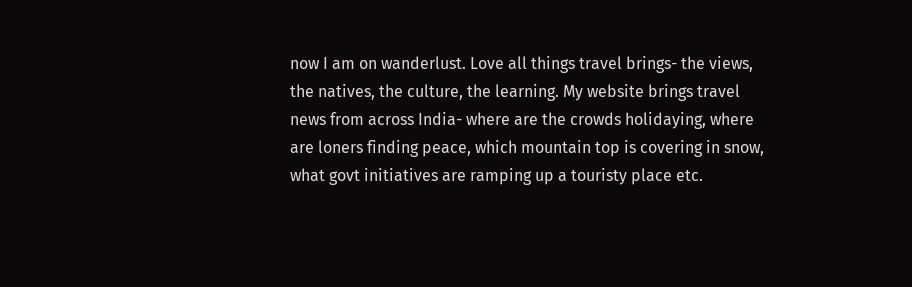now I am on wanderlust. Love all things travel brings- the views, the natives, the culture, the learning. My website brings travel news from across India- where are the crowds holidaying, where are loners finding peace, which mountain top is covering in snow, what govt initiatives are ramping up a touristy place etc.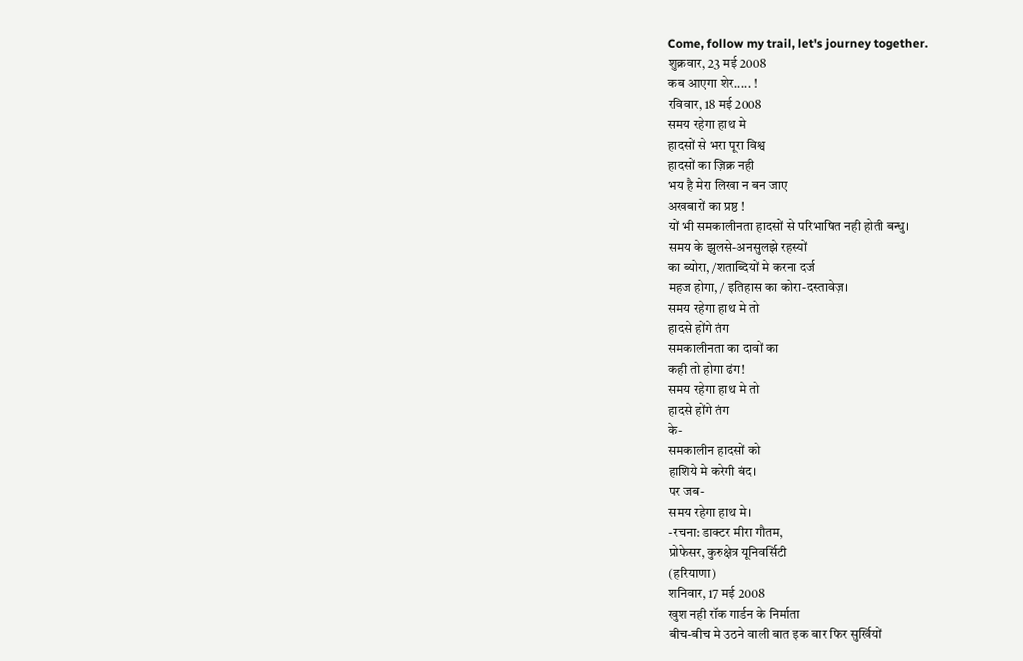Come, follow my trail, let's journey together.
शुक्रवार, 23 मई 2008
कब आएगा शेर..... !
रविवार, 18 मई 2008
समय रहेगा हाथ मे
हादसों से भरा पूरा विश्व
हादसों का ज़िक्र नही
भय है मेरा लिखा न बन जाए
अखबारों का प्रष्ठ !
यों भी समकालीनता हादसों से परिभाषित नही होती बन्धु।
समय के झुलसे-अनसुलझे रहस्यों
का ब्योरा, /शताब्दियों मे करना दर्ज
महज होगा, / इतिहास का कोरा-दस्तावेज़।
समय रहेगा हाथ मे तो
हादसे होंगे तंग
समकालीनता का दावों का
कही तो होगा ढंग!
समय रहेगा हाथ मे तो
हादसे होंगे तंग
के-
समकालीन हादसों को
हाशिये मे करेगी बंद।
पर जब-
समय रहेगा हाथ मे।
-रचना: डाक्टर मीरा गौतम,
प्रोफेसर, कुरुक्षेत्र यूनिवर्सिटी
(हरियाणा)
शनिवार, 17 मई 2008
खुश नही रॉक गार्डन के निर्माता
बीच-बीच मे उठने वाली बात इक बार फिर सुर्खियों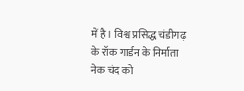में है। विश्व प्रसिद्ध चंडीगढ़ के रॉक गार्डन के निर्माता नेक चंद को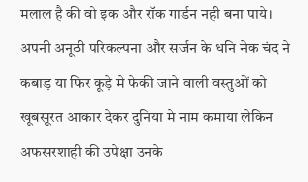मलाल है की वो इक और रॉक गार्डन नही बना पाये। अपनी अनूठी परिकल्पना और सर्जन के धनि नेक चंद ने कबाड़ या फिर कूड़े मे फेकी जाने वाली वस्तुओं को खूबसूरत आकार देकर दुनिया मे नाम कमाया लेकिन अफसरशाही की उपेक्षा उनके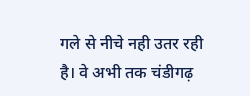गले से नीचे नही उतर रही है। वे अभी तक चंडीगढ़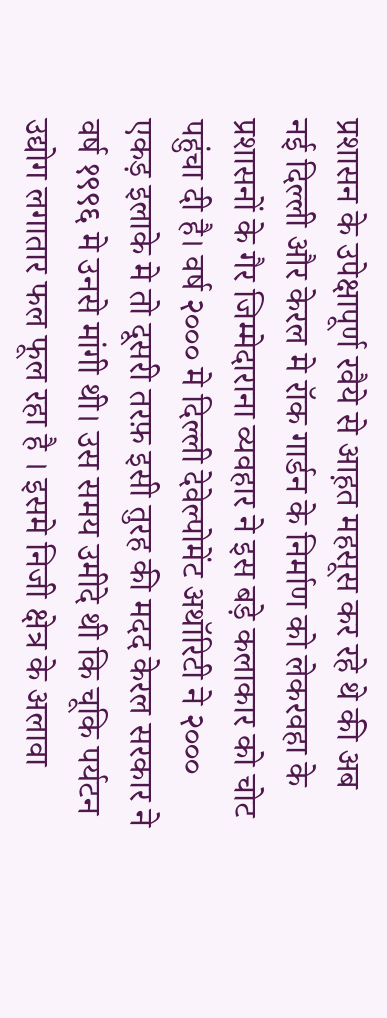प्रशासन के उपेक्षापूर्ण रवैये से आह़त महसूस कर रहे थे की अब नई दिल्ली और केरल मे रॉक गार्डन के निर्माण को लेकरवहा के प्रशासनों के गैर जिम्मेदाराना व्यवहार ने इस बड़े कलाकार को चोट पहुंचा दी है। वर्ष २००० मे दिल्ली देवेल्पोमेंट अथॉरिटी ने २००० एकड़ इलाके मे तो दूसरी तरफ़ इसी तुरह की मदद केरल सरकार ने वर्ष १९९६ मे उनसे मांगी थी। उस समय उमीदे थी कि चूकि पर्यटन उद्योग लगातार फल फूल रहा है । इसमे निजी क्षेत्र के अलावा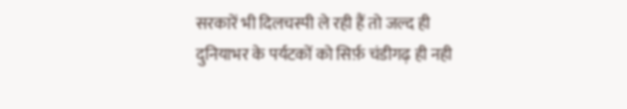सरकारें भी दिलचस्पी ले रही हैं तो जल्द ही दुनियाभर के पर्यटकों को सिर्फ़ चंडीगढ़ ही नही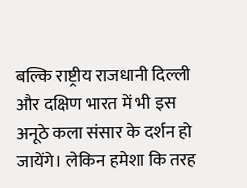बल्कि राष्ट्रीय राजधानी दिल्ली और दक्षिण भारत में भी इस अनूठे कला संसार के दर्शन हो जायेंगे। लेकिन हमेशा कि तरह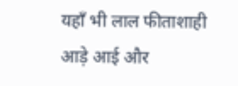यहाँ भी लाल फीताशाही आड़े आई और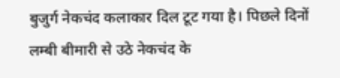बुजुर्ग नेकचंद कलाकार दिल टूट गया है। पिछले दिनों लम्बी बीमारी से उठे नेकचंद के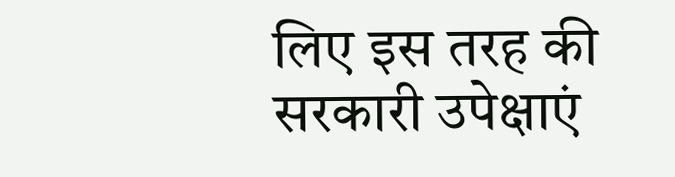लिए इस तरह की सरकारी उपेक्षाएं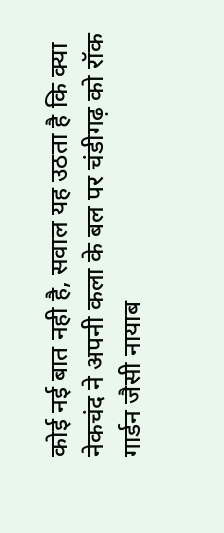कोई नई बात नही है, सवाल यह उठता है कि क्या नेकचंद ने अपनी कला के बल पर चंडीगढ़ को रॉक गार्डन जैसी नायाब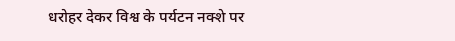धरोहर देकर विश्व के पर्यटन नक्शे पर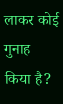लाकर कोई गुनाह किया है?